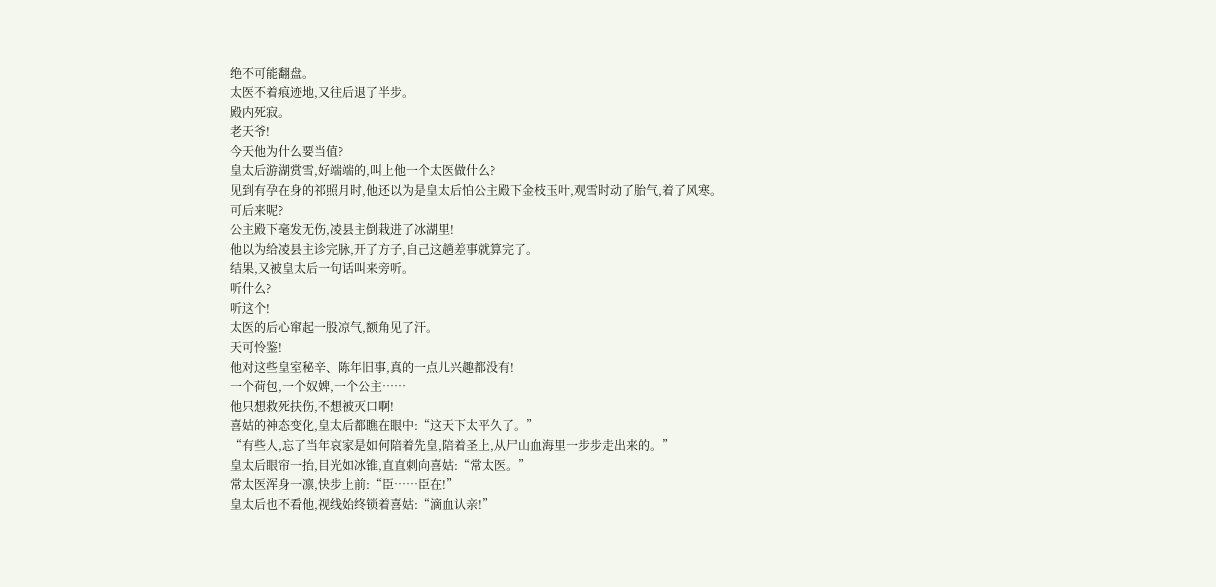绝不可能翻盘。
太医不着痕迹地,又往后退了半步。
殿内死寂。
老天爷!
今天他为什么要当值?
皇太后游湖赏雪,好端端的,叫上他一个太医做什么?
见到有孕在身的祁照月时,他还以为是皇太后怕公主殿下金枝玉叶,观雪时动了胎气,着了风寒。
可后来呢?
公主殿下毫发无伤,凌县主倒栽进了冰湖里!
他以为给凌县主诊完脉,开了方子,自己这趟差事就算完了。
结果,又被皇太后一句话叫来旁听。
听什么?
听这个!
太医的后心窜起一股凉气,额角见了汗。
天可怜鉴!
他对这些皇室秘辛、陈年旧事,真的一点儿兴趣都没有!
一个荷包,一个奴婢,一个公主……
他只想救死扶伤,不想被灭口啊!
喜姑的神态变化,皇太后都瞧在眼中:“这天下太平久了。”
“有些人,忘了当年哀家是如何陪着先皇,陪着圣上,从尸山血海里一步步走出来的。”
皇太后眼帘一抬,目光如冰锥,直直刺向喜姑:“常太医。”
常太医浑身一凛,快步上前:“臣……臣在!”
皇太后也不看他,视线始终锁着喜姑:“滴血认亲!”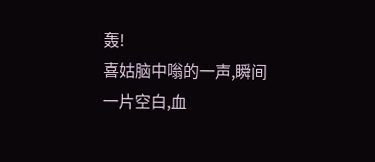轰!
喜姑脑中嗡的一声,瞬间一片空白,血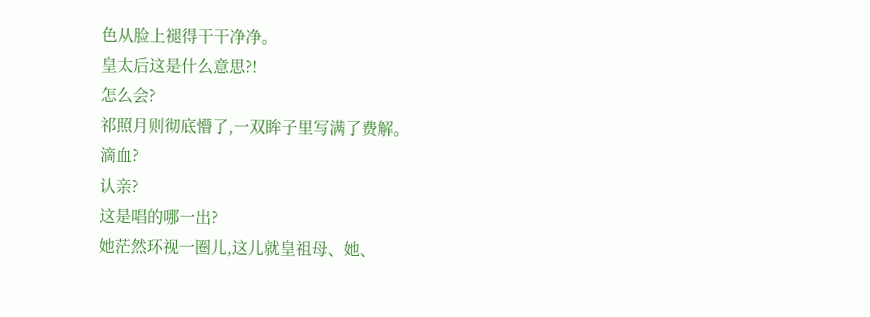色从脸上褪得干干净净。
皇太后这是什么意思?!
怎么会?
祁照月则彻底懵了,一双眸子里写满了费解。
滴血?
认亲?
这是唱的哪一出?
她茫然环视一圈儿,这儿就皇祖母、她、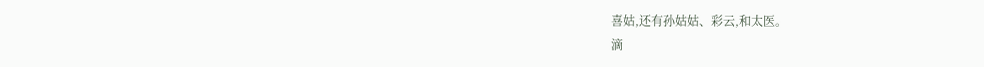喜姑,还有孙姑姑、彩云,和太医。
滴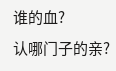谁的血?
认哪门子的亲?